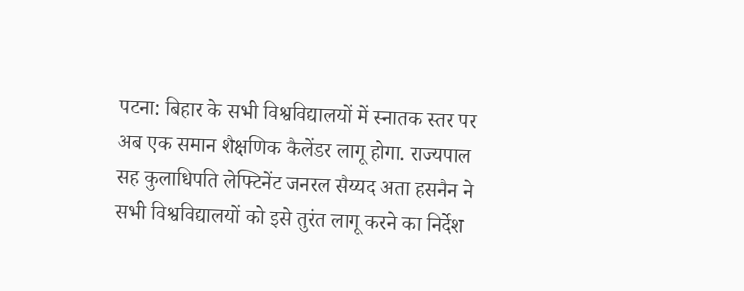पटना: बिहार के सभी विश्वविद्यालयों में स्नातक स्तर पर अब एक समान शैक्षणिक कैलेंडर लागू होगा. राज्यपाल सह कुलाधिपति लेफ्टिनेंट जनरल सैय्यद अता हसनैन ने सभी विश्वविद्यालयों को इसे तुरंत लागू करने का निर्देश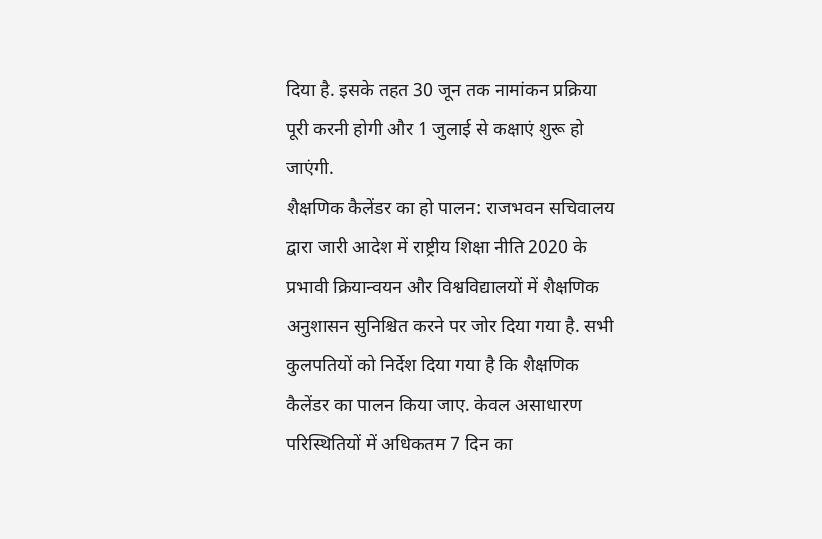दिया है. इसके तहत 30 जून तक नामांकन प्रक्रिया पूरी करनी होगी और 1 जुलाई से कक्षाएं शुरू हो जाएंगी.
शैक्षणिक कैलेंडर का हो पालन: राजभवन सचिवालय द्वारा जारी आदेश में राष्ट्रीय शिक्षा नीति 2020 के प्रभावी क्रियान्वयन और विश्वविद्यालयों में शैक्षणिक अनुशासन सुनिश्चित करने पर जोर दिया गया है. सभी कुलपतियों को निर्देश दिया गया है कि शैक्षणिक कैलेंडर का पालन किया जाए. केवल असाधारण परिस्थितियों में अधिकतम 7 दिन का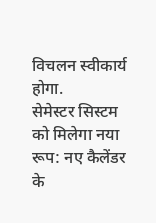विचलन स्वीकार्य होगा.
सेमेस्टर सिस्टम को मिलेगा नया रूप: नए कैलेंडर के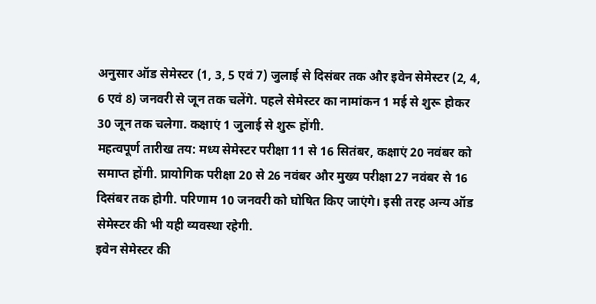अनुसार ऑड सेमेस्टर (1, 3, 5 एवं 7) जुलाई से दिसंबर तक और इवेन सेमेस्टर (2, 4, 6 एवं 8) जनवरी से जून तक चलेंगे. पहले सेमेस्टर का नामांकन 1 मई से शुरू होकर 30 जून तक चलेगा. कक्षाएं 1 जुलाई से शुरू होंगी.
महत्वपूर्ण तारीख तय: मध्य सेमेस्टर परीक्षा 11 से 16 सितंबर, कक्षाएं 20 नवंबर को समाप्त होंगी. प्रायोगिक परीक्षा 20 से 26 नवंबर और मुख्य परीक्षा 27 नवंबर से 16 दिसंबर तक होगी. परिणाम 10 जनवरी को घोषित किए जाएंगे। इसी तरह अन्य ऑड सेमेस्टर की भी यही व्यवस्था रहेगी.
इवेन सेमेस्टर की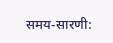समय-सारणी: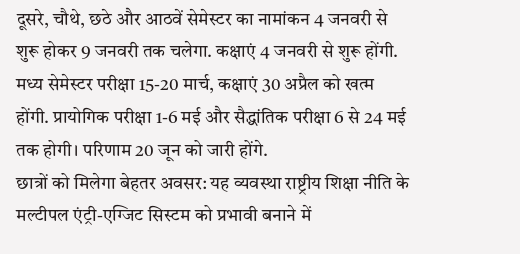दूसरे, चौथे, छठे और आठवें सेमेस्टर का नामांकन 4 जनवरी से शुरू होकर 9 जनवरी तक चलेगा. कक्षाएं 4 जनवरी से शुरू होंगी. मध्य सेमेस्टर परीक्षा 15-20 मार्च, कक्षाएं 30 अप्रैल को खत्म होंगी. प्रायोगिक परीक्षा 1-6 मई और सैद्धांतिक परीक्षा 6 से 24 मई तक होगी। परिणाम 20 जून को जारी होंगे.
छात्रों को मिलेगा बेहतर अवसर: यह व्यवस्था राष्ट्रीय शिक्षा नीति के मल्टीपल एंट्री-एग्जिट सिस्टम को प्रभावी बनाने में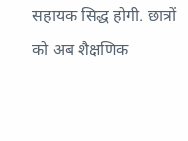सहायक सिद्ध होगी. छात्रों को अब शैक्षणिक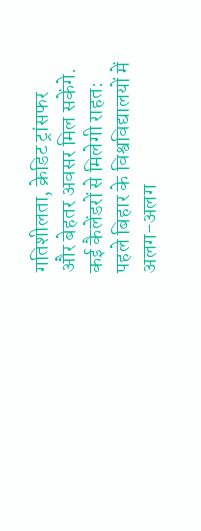गतिशीलता, क्रेडिट ट्रांसफर और बेहतर अवसर मिल सकेंगे.
कई कैलेंडरों से मिलेगी राहत: पहले बिहार के विश्वविद्यालयों में अलग-अलग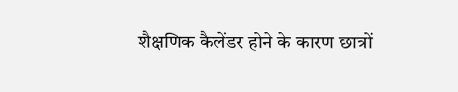शैक्षणिक कैलेंडर होने के कारण छात्रों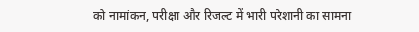को नामांकन, परीक्षा और रिजल्ट में भारी परेशानी का सामना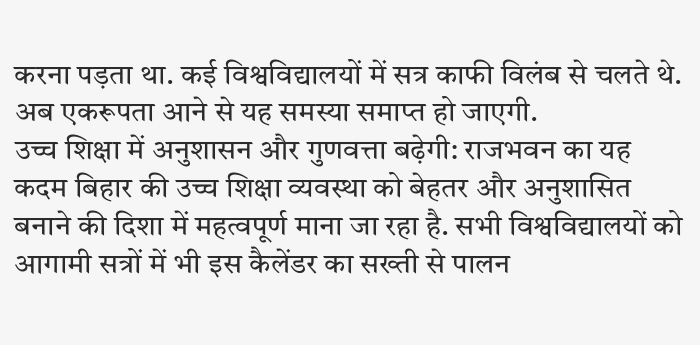करना पड़ता था. कई विश्वविद्यालयों में सत्र काफी विलंब से चलते थे. अब एकरूपता आने से यह समस्या समाप्त हो जाएगी.
उच्च शिक्षा में अनुशासन और गुणवत्ता बढ़ेगी: राजभवन का यह कदम बिहार की उच्च शिक्षा व्यवस्था को बेहतर और अनुशासित बनाने की दिशा में महत्वपूर्ण माना जा रहा है. सभी विश्वविद्यालयों को आगामी सत्रों में भी इस कैलेंडर का सख्ती से पालन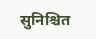सुनिश्चित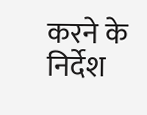करने के निर्देश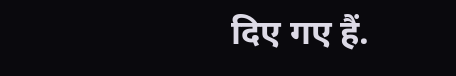दिए गए हैं.